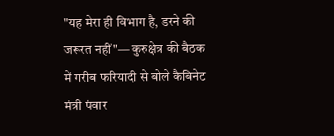"यह मेरा ही विभाग है, डरने की जरूरत नहीं"— कुरुक्षेत्र की बैठक में गरीब फरियादी से बोले कैबिनेट मंत्री पंवार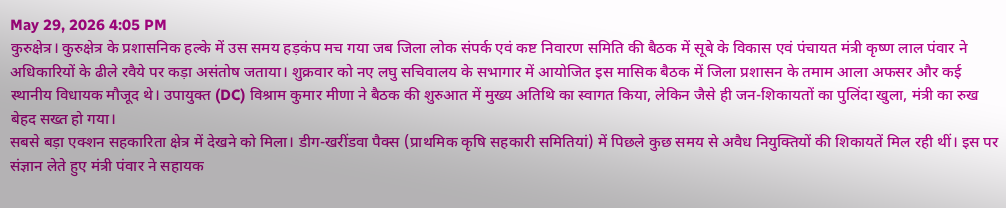May 29, 2026 4:05 PM
कुरुक्षेत्र। कुरुक्षेत्र के प्रशासनिक हल्के में उस समय हड़कंप मच गया जब जिला लोक संपर्क एवं कष्ट निवारण समिति की बैठक में सूबे के विकास एवं पंचायत मंत्री कृष्ण लाल पंवार ने अधिकारियों के ढीले रवैये पर कड़ा असंतोष जताया। शुक्रवार को नए लघु सचिवालय के सभागार में आयोजित इस मासिक बैठक में जिला प्रशासन के तमाम आला अफसर और कई स्थानीय विधायक मौजूद थे। उपायुक्त (DC) विश्राम कुमार मीणा ने बैठक की शुरुआत में मुख्य अतिथि का स्वागत किया, लेकिन जैसे ही जन-शिकायतों का पुलिंदा खुला, मंत्री का रुख बेहद सख्त हो गया।
सबसे बड़ा एक्शन सहकारिता क्षेत्र में देखने को मिला। डीग-खरींडवा पैक्स (प्राथमिक कृषि सहकारी समितियां) में पिछले कुछ समय से अवैध नियुक्तियों की शिकायतें मिल रही थीं। इस पर संज्ञान लेते हुए मंत्री पंवार ने सहायक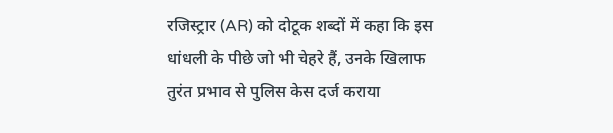रजिस्ट्रार (AR) को दोटूक शब्दों में कहा कि इस धांधली के पीछे जो भी चेहरे हैं, उनके खिलाफ तुरंत प्रभाव से पुलिस केस दर्ज कराया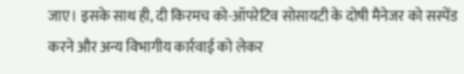जाए। इसके साथ ही, दी किरमच को-ऑपरेटिव सोसायटी के दोषी मैनेजर को सस्पेंड करने और अन्य विभागीय कार्रवाई को लेकर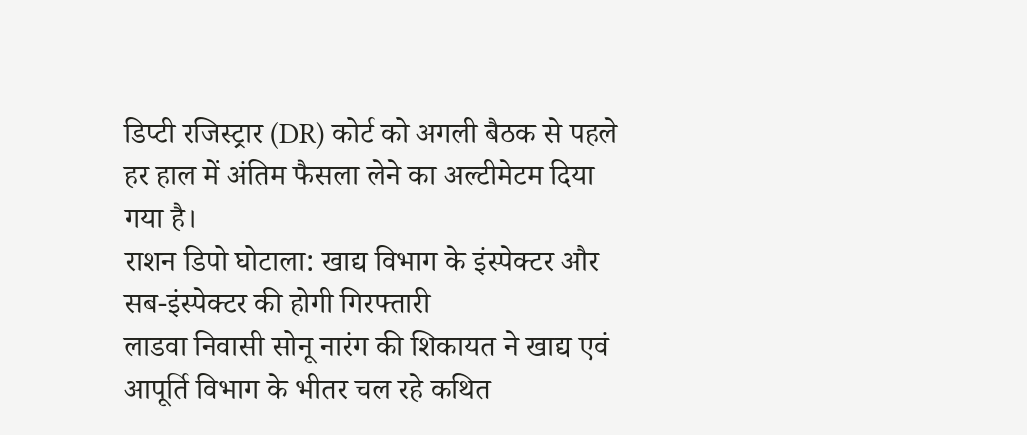डिप्टी रजिस्ट्रार (DR) कोर्ट को अगली बैठक से पहले हर हाल में अंतिम फैसला लेने का अल्टीमेटम दिया गया है।
राशन डिपो घोटाला: खाद्य विभाग के इंस्पेक्टर और सब-इंस्पेक्टर की होगी गिरफ्तारी
लाडवा निवासी सोनू नारंग की शिकायत ने खाद्य एवं आपूर्ति विभाग के भीतर चल रहे कथित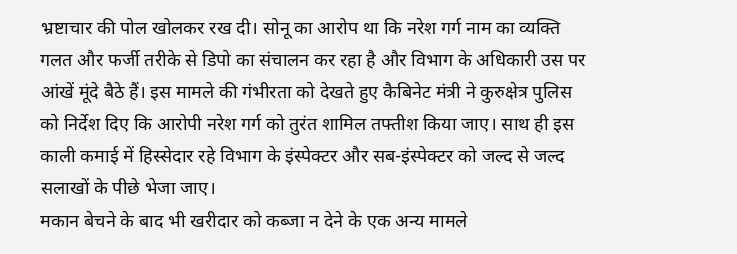भ्रष्टाचार की पोल खोलकर रख दी। सोनू का आरोप था कि नरेश गर्ग नाम का व्यक्ति गलत और फर्जी तरीके से डिपो का संचालन कर रहा है और विभाग के अधिकारी उस पर आंखें मूंदे बैठे हैं। इस मामले की गंभीरता को देखते हुए कैबिनेट मंत्री ने कुरुक्षेत्र पुलिस को निर्देश दिए कि आरोपी नरेश गर्ग को तुरंत शामिल तफ्तीश किया जाए। साथ ही इस काली कमाई में हिस्सेदार रहे विभाग के इंस्पेक्टर और सब-इंस्पेक्टर को जल्द से जल्द सलाखों के पीछे भेजा जाए।
मकान बेचने के बाद भी खरीदार को कब्जा न देने के एक अन्य मामले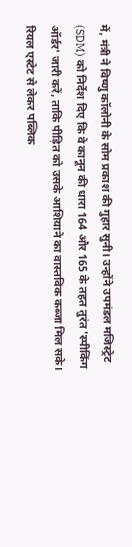में, मंत्री ने विष्णु कॉलोनी के सोम प्रकाश की गुहार सुनी। उन्होंने उपमंडल मजिस्ट्रेट (SDM) को निर्देश दिए कि वे कानून की धारा 164 और 165 के तहत तुरंत 'स्पीकिंग ऑर्डर' जारी करें, ताकि पीड़ित को उसके आशियाने का वास्तविक कब्जा मिल सके।
रियल एस्टेट से लेकर पब्लिक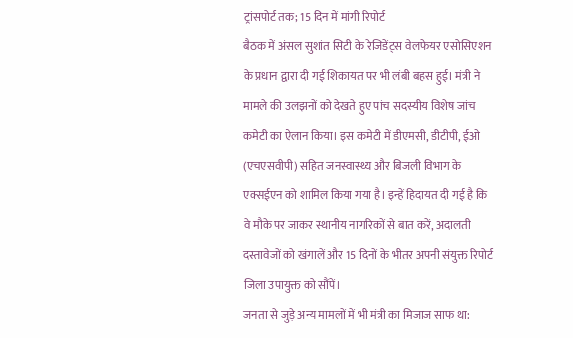ट्रांसपोर्ट तक; 15 दिन में मांगी रिपोर्ट
बैठक में अंसल सुशांत सिटी के रेजिडेंट्स वेलफेयर एसोसिएशन के प्रधान द्वारा दी गई शिकायत पर भी लंबी बहस हुई। मंत्री ने मामले की उलझनों को देखते हुए पांच सदस्यीय विशेष जांच कमेटी का ऐलान किया। इस कमेटी में डीएमसी, डीटीपी, ईओ (एचएसवीपी) सहित जनस्वास्थ्य और बिजली विभाग के एक्सईएन को शामिल किया गया है। इन्हें हिदायत दी गई है कि वे मौके पर जाकर स्थानीय नागरिकों से बात करें, अदालती दस्तावेजों को खंगालें और 15 दिनों के भीतर अपनी संयुक्त रिपोर्ट जिला उपायुक्त को सौंपें।
जनता से जुड़े अन्य मामलों में भी मंत्री का मिजाज साफ था: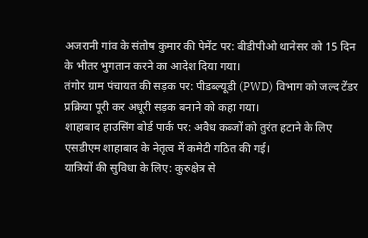अजरानी गांव के संतोष कुमार की पेमेंट पर: बीडीपीओ थानेसर को 15 दिन के भीतर भुगतान करने का आदेश दिया गया।
तंगोर ग्राम पंचायत की सड़क पर: पीडब्ल्यूडी (PWD) विभाग को जल्द टेंडर प्रक्रिया पूरी कर अधूरी सड़क बनाने को कहा गया।
शाहाबाद हाउसिंग बोर्ड पार्क पर: अवैध कब्जों को तुरंत हटाने के लिए एसडीएम शाहाबाद के नेतृत्व में कमेटी गठित की गई।
यात्रियों की सुविधा के लिए: कुरुक्षेत्र से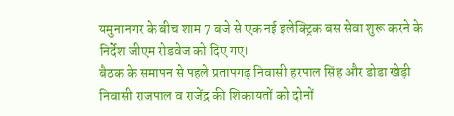यमुनानगर के बीच शाम 7 बजे से एक नई इलेक्ट्रिक बस सेवा शुरू करने के निर्देश जीएम रोडवेज को दिए गए।
बैठक के समापन से पहले प्रतापगढ़ निवासी हरपाल सिंह और डोडा खेड़ी निवासी राजपाल व राजेंद्र की शिकायतों को दोनों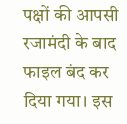पक्षों की आपसी रजामंदी के बाद फाइल बंद कर दिया गया। इस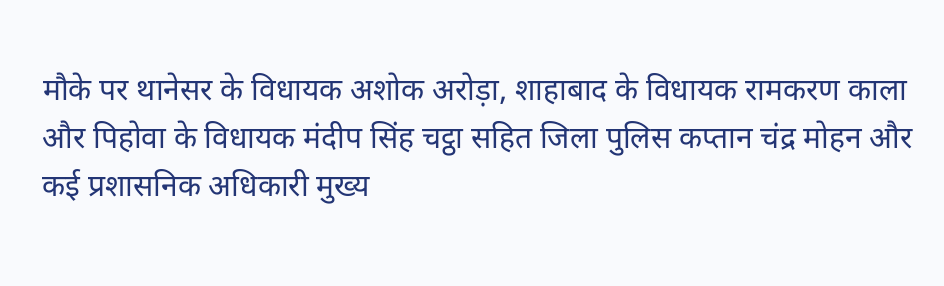मौके पर थानेसर के विधायक अशोक अरोड़ा, शाहाबाद के विधायक रामकरण काला और पिहोवा के विधायक मंदीप सिंह चट्ठा सहित जिला पुलिस कप्तान चंद्र मोहन और कई प्रशासनिक अधिकारी मुख्य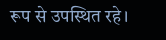रूप से उपस्थित रहे।